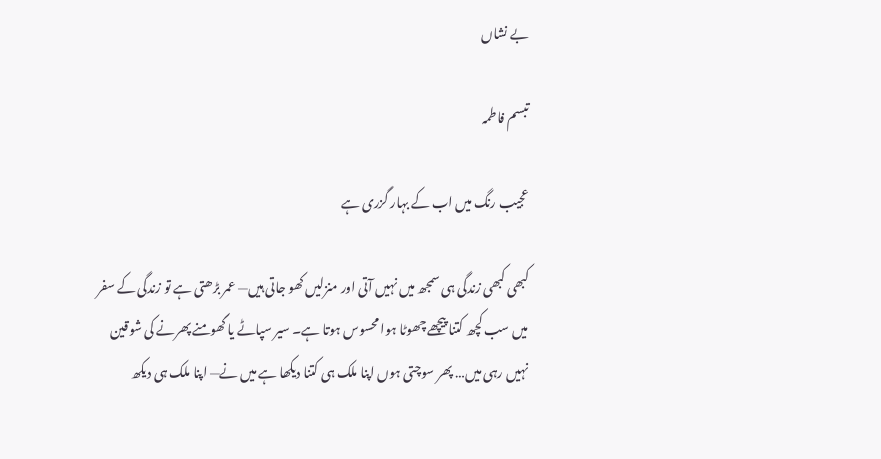بے نشاں

تبسم فاطمہ

عجیب رنگ میں اب کے بہار گزری ہے

کبھی کبھی زندگی ہی سمجھ میں نہیں آتی اور منزلیں کھو جاتی ہیں— عمر بڑھتی ہے تو زندگی کے سفر میں سب کچھ کتنا پیچھے چھوٹا ہوا محسوس ہوتا ہے۔ سیر سپاٹے یا گھومنے پھرنے کی شوقین نہیں رہی میں… پھر سوچتی ہوں اپنا ملک ہی کتنا دیکھا ہے میں نے— اپنا ملک ہی دیکھ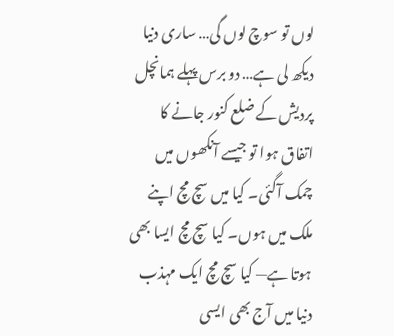لوں تو سوچ لوں گی… ساری دنیا دیکھ لی ہے… دو برس پہلے ہمانچل پردیش کے ضلع کنور جانے کا اتفاق ہوا تو جیسے آنکھوں میں چمک آگئی۔ کیا میں سچ مچ اپنے ملک میں ہوں۔ کیا سچ مچ ایسا بھی ہوتا ہے— کیا سچ مچ ایک مہذب دنیا میں آج بھی ایسی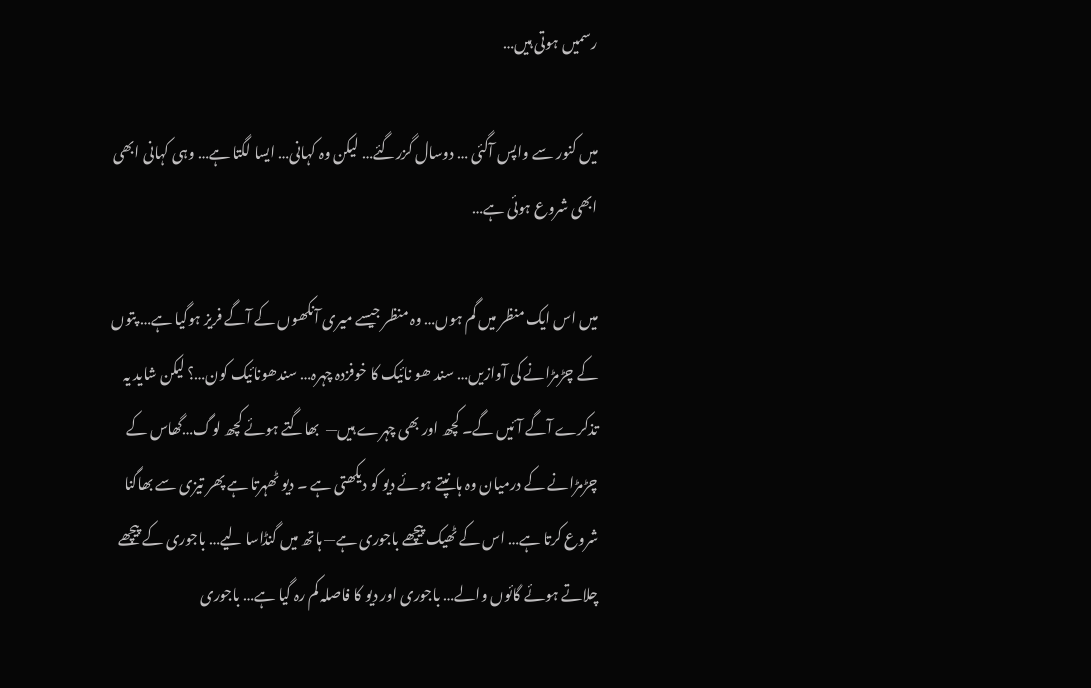رسمیں ہوتی ہیں…

میں کنور سے واپس آگئی … دوسال گزرگئے… لیکن وہ کہانی… ایسا لگتا ہے… وہی کہانی ابھی ابھی شروع ہوئی ہے…

میں اس ایک منظر میں گم ہوں… وہ منظر جیسے میری آنکھوں کے آگے فریز ہوگیا ہے… پتوں کے چڑمڑانے کی آوازیں… سند ھو نائیک کا خوفزدہ چہرہ… سندھونائیک کون…؟ لیکن شاید یہ تذکرے آگے آئیں گے۔ کچھ اور بھی چہرے ہیں—  بھاگتے ہوئے کچھ لوگ…گھاس کے چڑمڑانے کے درمیان وہ ہانپتے ہوئے دیو کو دیکھتی ہے ۔ دیو ٹھہرتا ہے پھر تیزی سے بھاگنا شروع کرتا ہے… اس کے ٹھیک پیچھے باجوری ہے— ہاتھ میں گنڈاسا لیے… باجوری کے پیچھے چلاتے ہوئے گائوں والے… باجوری اور دیو کا فاصلہ کم رہ گیا ہے… باجوری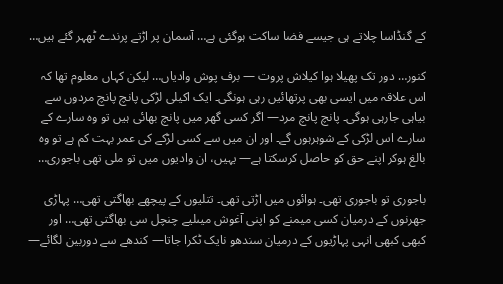کے گنڈاسا چلاتے ہی جیسے فضا ساکت ہوگئی ہے… آسمان پر اڑتے پرندے ٹھہر گئے ہیں…

کنور… دور تک پھیلا ہوا کیلاش پروت — برف پوش وادیاں… لیکن کہاں معلوم تھا کہ اس علاقہ میں ایسی بھی پرتھائیں رہی ہونگی۔ ایک اکیلی لڑکی پانچ پانچ مردوں سے بیاہی جارہی ہوگی۔ پانچ پانچ مرد— اگر کسی گھر میں پانچ بھائی ہیں تو وہ سارے کے سارے اس لڑکی کے شوہرہوں گے۔ اور ان میں سے کسی لڑکے کی عمر بہت کم ہے تو وہ بالغ ہوکر اپنے حق کو حاصل کرسکتا ہے— یہیں، ان وادیوں میں تو ملی تھی باجوری…

باجوری تو باجوری تھی۔ ہوائوں میں اڑتی تھی۔ تتلیوں کے پیچھے بھاگتی تھی… پہاڑی جھرنوں کے درمیان کسی میمنے کو اپنی آغوش میںلیے چنچل سی بھاگتی تھی… اور کبھی کبھی انہی پہاڑیوں کے درمیان سندھو نایک ٹکرا جاتا— کندھے سے دوربین لگائے—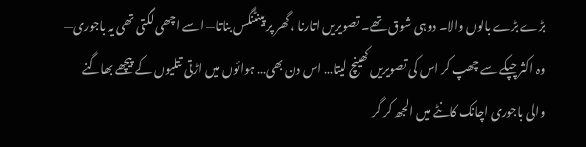بڑے بڑے بالوں والا۔ دوہی شوق تھے۔ تصویریں اتارنا ، گھر پر پینٹنگس بناتا— اسے اچھی لگتی تھی یہ باجوری— وہ اکثر چپکے سے چھپ کر اس کی تصویریں کھینچ لیتا… اس دن بھی… ہوائوں میں اڑتی تتلیوں کے پیچھے بھاگنے والی باجوری اچانک کانٹے میں الجھ کر گر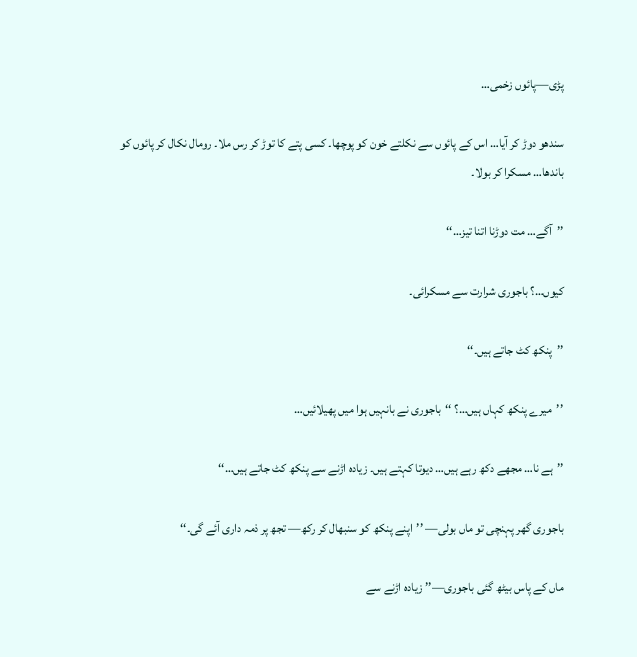پڑی—پائوں زخمی…

سندھو دوڑ کر آیا… اس کے پائوں سے نکلتے خون کو پوچھا۔ کسی پتے کا توڑ کر رس ملا۔ رومال نکال کر پائوں کو باندھا… مسکرا کر بولا۔

’’آگے… مت دوڑنا اتنا تیز…‘‘

کیوں…؟ باجوری شرارت سے مسکرائی۔

’’پنکھ کٹ جاتے ہیں۔‘‘

’’میرے پنکھ کہاں ہیں…؟ ‘‘باجوری نے بانہیں ہوا میں پھیلائیں…

’’ہے نا… مجھے دکھ رہے ہیں… دیوتا کہتے ہیں۔ زیادہ اڑنے سے پنکھ کٹ جاتے ہیں…‘‘

باجوری گھر پہنچی تو ماں بولی— ’’اپنے پنکھ کو سنبھال کر رکھ— تجھ پر ذمہ داری آئے گی۔‘‘

ماں کے پاس بیٹھ گئی باجوری—’’ زیادہ اڑنے سے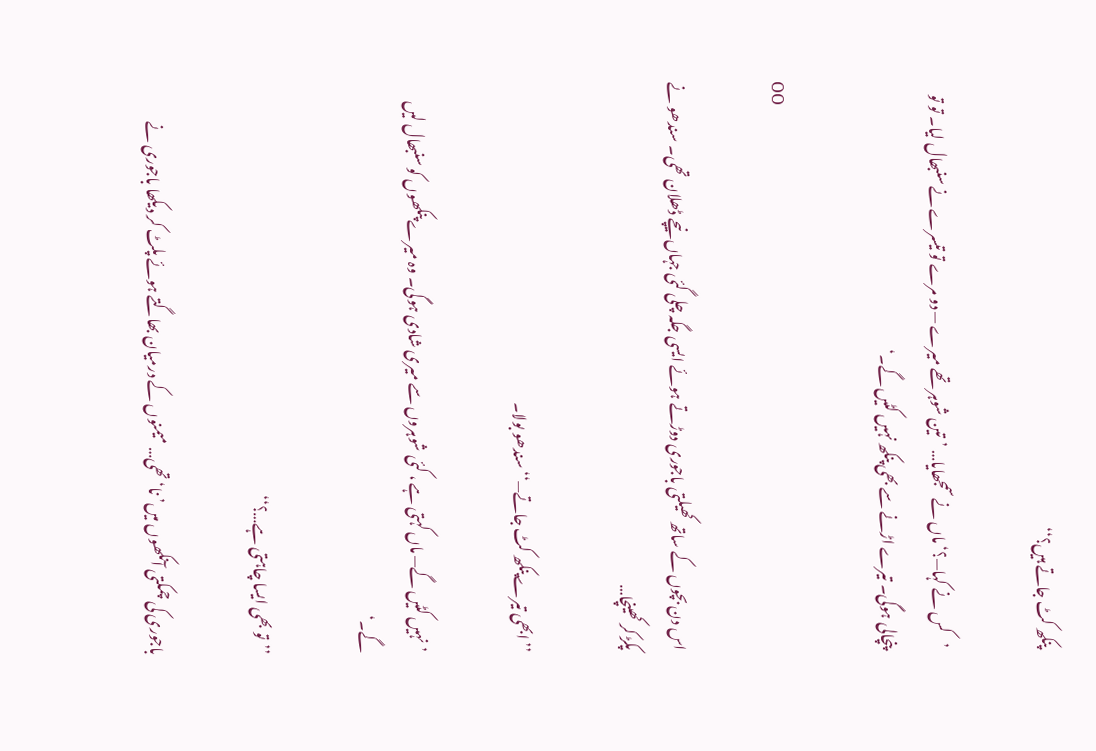پنکھ کٹ جاتے ہیں؟‘‘

’کس نے کہا—؟‘ ماں نے سمجھایا… ’تین شوہر تھے میرے — دو مرے تو تیسرے نے سنبھال لیا۔ تو تو پنچالی ہوگی۔ تیرے اڑنے سے بھی پنکھ نہیں کٹیں گے۔‘

ΟΟ

اس دن بچوں کے ساتھ کھیلتی باجوری دوڑتے ہوئے ایسی جگہ چلی گئی جہاں نیچے ڈھلان تھی۔ سندھو نے پکڑ کر کھینچا…

’’ابھی تیرے پنکھ کٹ جاتے—‘‘ سندھو بولا۔

’نہیں کٹیں گے— ماں کہتی ہے ، کئی شوہروں سے میری شادی ہوگی۔ وہ میرے پنکھوں کو سنبھال لیں گے۔‘

’’تو بھی ایسا چاہتی ہے…؟‘‘

باجوری کی چمکتی آنکھوں میں’ نا‘ تھی… میمنوں کے درمیان بھاگتے ہوئے پلٹ کر دیکھا باجوری نے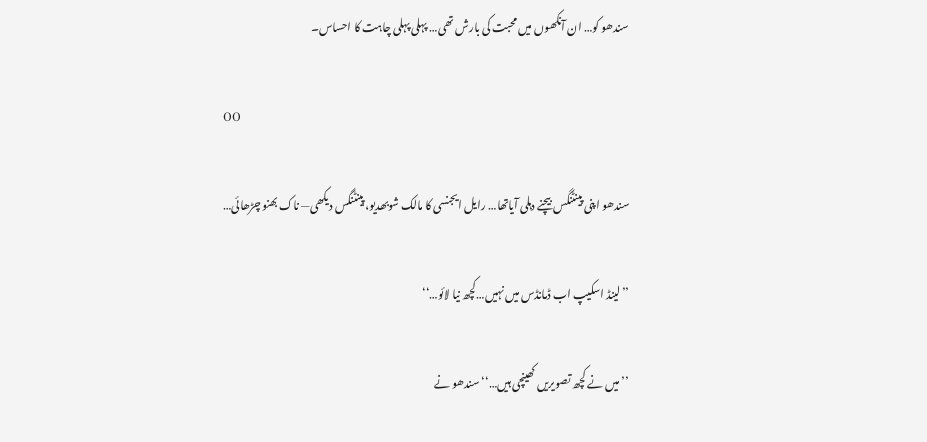سندھو کو… ان آنکھوں میں محبت کی بارش تھی… پہلی پہلی چاہت کا احساس۔

ΟΟ

سندھو اپنی پینٹنگس بیچنے دہلی آیاتھا… رایل ایجنسی کا مالک شوبھدیو، پینٹنگس دیکھی— ناک بھنو چڑھائی…

’’لینڈ اسکیپ اب ڈمانڈس میں نہیں…کچھ نیا لائو…‘‘

’’میں نے کچھ تصویریں کھینچی ہیں…‘‘ سندھو نے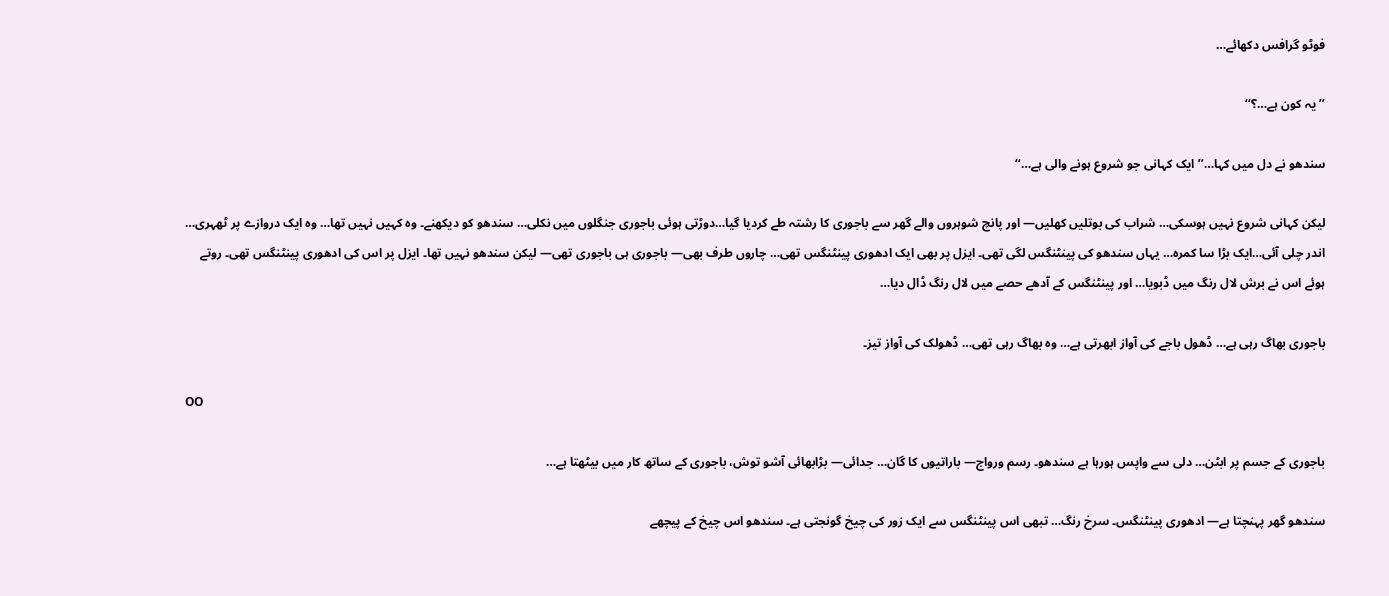فوٹو گرافس دکھائے…

’’یہ کون ہے…؟‘‘

سندھو نے دل میں کہا…’’ ایک کہانی جو شروع ہونے والی ہے…‘‘

لیکن کہانی شروع نہیں ہوسکی… شراب کی بوتلیں کھلیں— اور پانچ شوہروں والے گھر سے باجوری کا رشتہ طے کردیا گیا…دوڑتی ہوئی باجوری جنگلوں میں نکلی… سندھو کو دیکھنے۔ وہ کہیں نہیں تھا… وہ ایک دروازے پر ٹھہری… اندر چلی آئی…ایک بڑا سا کمرہ… یہاں سندھو کی پینٹنگس لگی تھی۔ ایزل پر بھی ایک ادھوری پینٹنگس تھی… چاروں طرف بھی— باجوری ہی باجوری تھی— لیکن سندھو نہیں تھا۔ ایزل پر اس کی ادھوری پینٹنگس تھی۔ روتے ہوئے اس نے برش لال رنگ میں ڈبویا… اور پینٹنگس کے آدھے حصے میں لال رنگ ڈال دیا…

باجوری بھاگ رہی ہے… ڈھول باجے کی آواز ابھرتی ہے… وہ بھاگ رہی تھی… ڈھولک کی آواز تیز۔

ΟΟ

باجوری کے جسم پر ابٹن… دلی سے واپس ہورہا ہے سندھو۔ رسم ورواج— باراتیوں کا گان… جدائی— بڑابھائی آشو توش، باجوری کے ساتھ کار میں بیٹھتا ہے…

سندھو گھر پہنچتا ہے— ادھوری پینٹنگس۔ سرخ رنگ… تبھی اس پینٹنگس سے ایک زور کی چیخ گونجتی ہے۔ سندھو اس چیخ کے پیچھے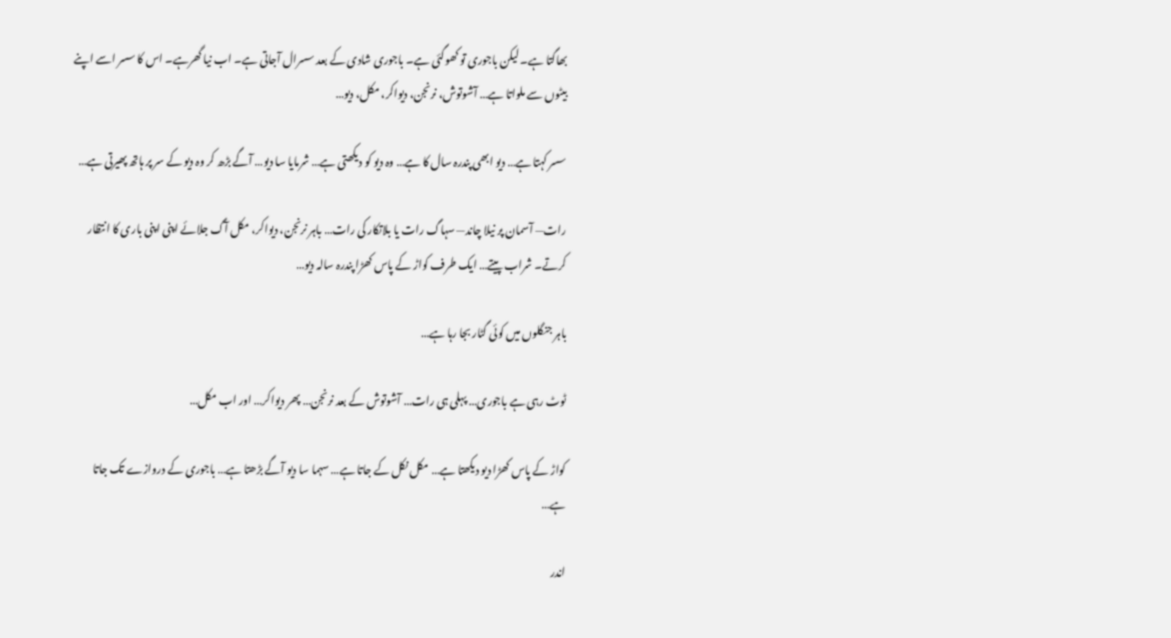بھاگتا ہے۔ لیکن باجوری تو کھوگئی ہے۔ باجوری شادی کے بعد سسرال آجاتی ہے۔ اب نیا گھرہے۔ اس کا سسر اسے اپنے بیٹوں سے ملواتا ہے… آشوتوش، نرنجن، دیواکر، مکل، دیو…

سسر کہتا ہے… دیو ابھی پندرہ سال کا ہے… وہ دیو کو دیکھتی ہے… شرمایا سا دیو… آگے بڑھ کر وہ دیو کے سر پر ہاتھ پھیرتی ہے…

رات— آسمان پر نیلا چاند— سہاگ رات یا بلاتکار کی رات… باہر نرنجن، دیواکر، مکل آگ جلائے اپنی اپنی باری کا انتظار کرتے۔ شراب پیتے… ایک طرف کواڑ کے پاس کھڑا پندرہ سالہ دیو…

باہر جنگلوں میں کوئی گٹار بجا رہا ہے…

ٹوٹ رہی ہے باجوری… پہلی ہی رات… آشوتوش کے بعد نرنجن… پھر دیواکر… اور اب مکل…

کواڑ کے پاس کھڑا دیو دیکھتا ہے… مکل نکل کے جاتا ہے… سہما سا دیو آگے بڑھتا ہے… باجوری کے دروازے تک جاتا ہے…

اندر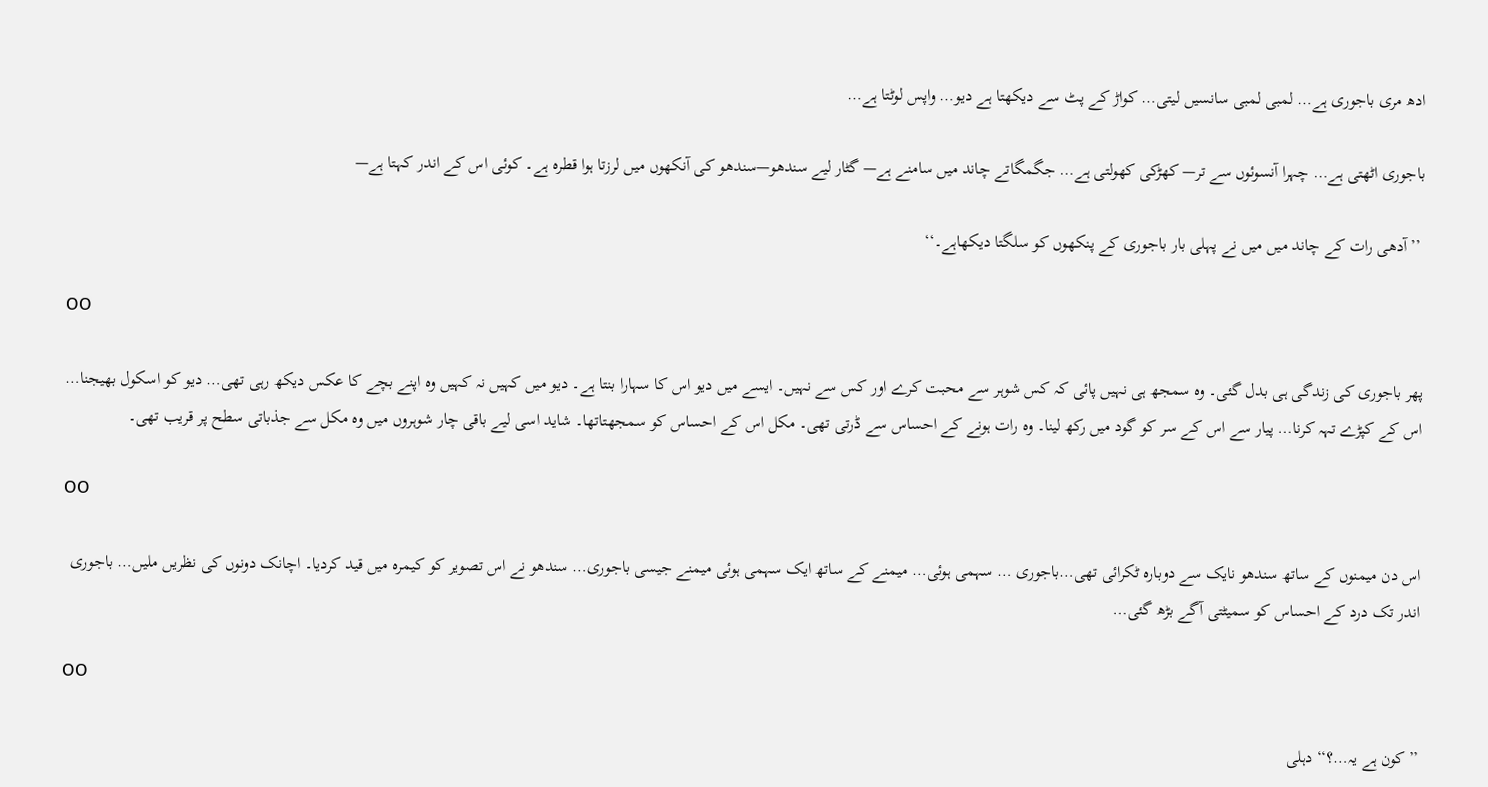ادھ مری باجوری ہے… لمبی لمبی سانسیں لیتی… کواڑ کے پٹ سے دیکھتا ہے دیو… واپس لوٹتا ہے…

باجوری اٹھتی ہے… چہرا آنسوئوں سے تر— کھڑکی کھولتی ہے… جگمگاتے چاند میں سامنے ہے— گٹار لیے سندھو—سندھو کی آنکھوں میں لرزتا ہوا قطرہ ہے۔ کوئی اس کے اندر کہتا ہے—

 ’’آدھی رات کے چاند میں میں نے پہلی بار باجوری کے پنکھوں کو سلگتا دیکھاہے۔‘‘

ΟΟ

پھر باجوری کی زندگی ہی بدل گئی۔ وہ سمجھ ہی نہیں پائی کہ کس شوہر سے محبت کرے اور کس سے نہیں۔ ایسے میں دیو اس کا سہارا بنتا ہے۔ دیو میں کہیں نہ کہیں وہ اپنے بچے کا عکس دیکھ رہی تھی… دیو کو اسکول بھیجنا… اس کے کپڑے تہہ کرنا… پیار سے اس کے سر کو گود میں رکھ لینا۔ وہ رات ہونے کے احساس سے ڈرتی تھی۔ مکل اس کے احساس کو سمجھتاتھا۔ شاید اسی لیے باقی چار شوہروں میں وہ مکل سے جذباتی سطح پر قریب تھی۔

ΟΟ

اس دن میمنوں کے ساتھ سندھو نایک سے دوبارہ ٹکرائی تھی…باجوری … سہمی ہوئی… میمنے کے ساتھ ایک سہمی ہوئی میمنے جیسی باجوری… سندھو نے اس تصویر کو کیمرہ میں قید کردیا۔ اچانک دونوں کی نظریں ملیں… باجوری اندر تک درد کے احساس کو سمیٹتی آگے بڑھ گئی…

ΟΟ

’’کون ہے یہ…؟‘‘ دہلی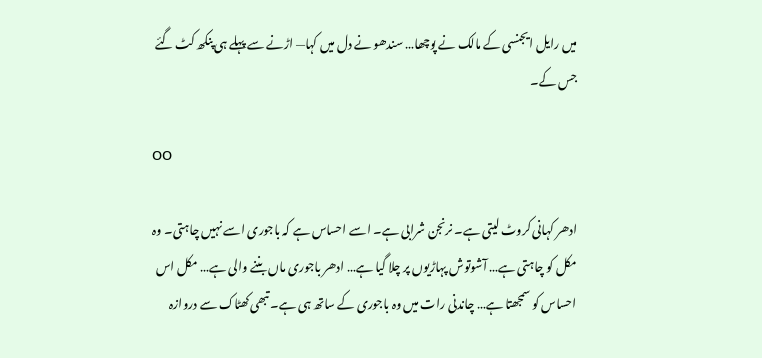میں رایل ایجنسی کے مالک نے پوچھا… سندھو نے دل میں کہا— اڑنے سے پہلے ہی پنکھ کٹ گئے جس کے۔

ΟΟ

ادھر کہانی کروٹ لیتی ہے۔ نرنجن شرابی ہے۔ اسے احساس ہے کہ باجوری اسے نہیں چاہتی۔ وہ مکل کو چاہتی ہے… آشوتوش پہاڑیوں پر چلا گیا ہے… ادھر باجوری ماں بننے والی ہے… مکل اس احساس کو سمجھتا ہے… چاندنی رات میں وہ باجوری کے ساتھ ہی ہے۔ تبھی کھٹاک سے دروازہ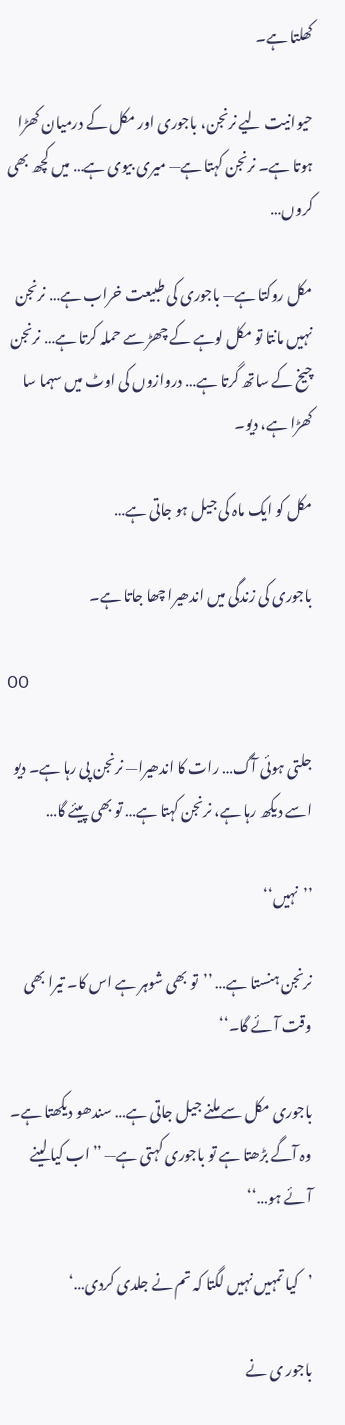کھلتا ہے۔

حیوانیت لیے نرنجن، باجوری اور مکل کے درمیان کھڑا ہوتا ہے۔ نرنجن کہتا ہے— میری بیوی ہے… میں کچھ بھی کروں…

مکل روکتا ہے— باجوری کی طبیعت خراب ہے… نرنجن نہیں مانتا تو مکل لوہے کے چھڑ سے حملہ کرتا ہے… نرنجن چیخ کے ساتھ گرتا ہے… دروازوں کی اوٹ میں سہما سا کھڑا ہے، دیو۔

مکل کو ایک ماہ کی جیل ہو جاتی ہے…

باجوری کی زندگی میں اندھیرا چھا جاتا ہے۔

ΟΟ

جلتی ہوئی آگ… رات کا اندھیرا— نرنجن پی رہا ہے۔ دیو اسے دیکھ رہا ہے، نرنجن کہتا ہے… تو بھی پیئے گا…

’’نہیں‘‘

نرنجن ہنستا ہے… ’’تو بھی شوہر ہے اس کا۔ تیرا بھی وقت آئے گا۔‘‘

باجوری مکل سے ملنے جیل جاتی ہے… سندھو دیکھتا ہے۔ وہ آگے بڑھتا ہے تو باجوری کہتی ہے— ’’اب کیا لینے آئے ہو…‘‘

’کیا تمہیں نہیں لگتا کہ تم نے جلدی کردی…‘

باجور ی نے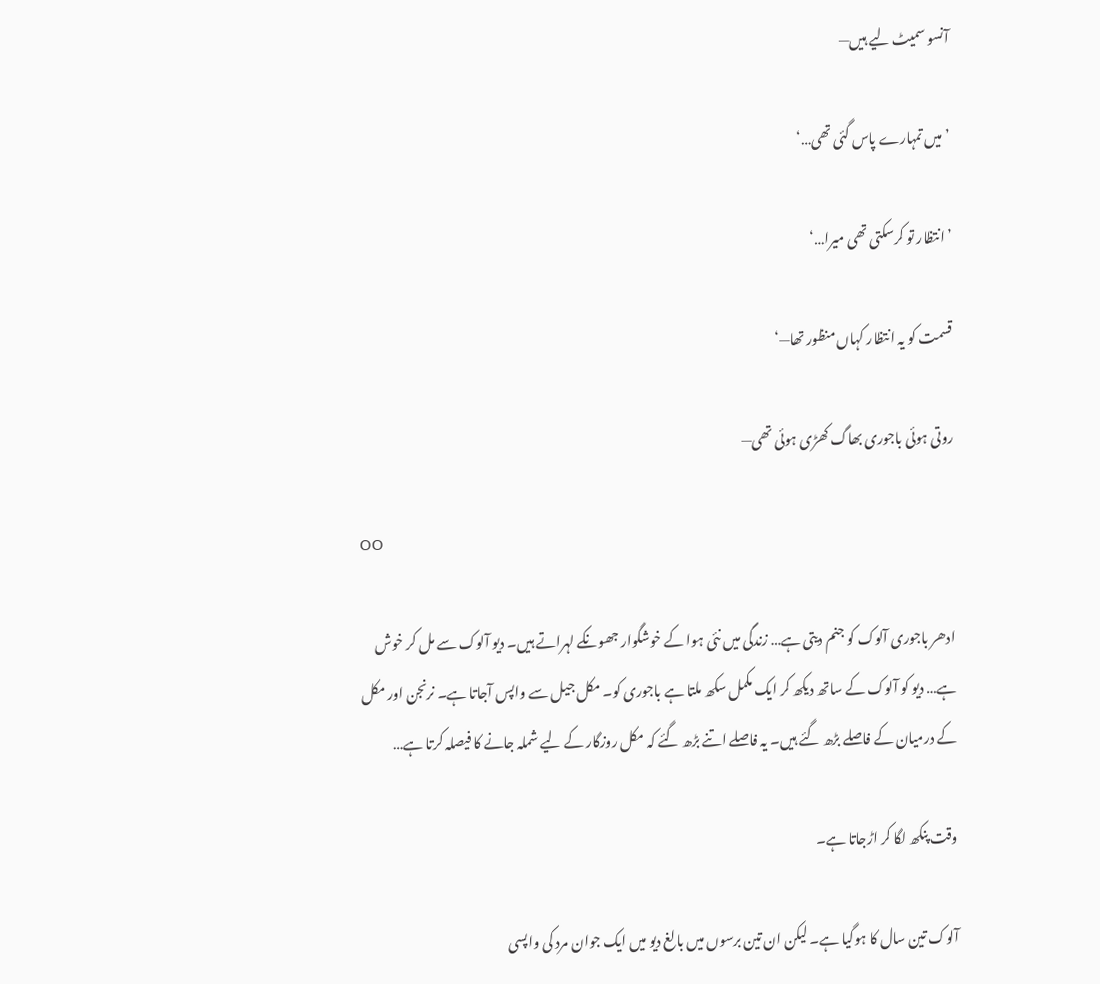آنسو سمیٹ لیے ہیں—

’میں تمہارے پاس گئی تھی…‘

’انتظار تو کرسکتی تھی میرا…‘

قسمت کو یہ انتظار کہاں منظور تھا—‘

روتی ہوئی باجوری بھاگ کھڑی ہوئی تھی—

ΟΟ

ادھر باجوری آلوک کو جنم دیتی ہے… زندگی میں نئی ہوا کے خوشگوار جھونکے لہراتے ہیں۔ دیو آلوک سے مل کر خوش ہے… دیو کو آلوک کے ساتھ دیکھ کر ایک مکمل سکھ ملتا ہے باجوری کو۔ مکل جیل سے واپس آجاتا ہے۔ نرنجن اور مکل کے درمیان کے فاصلے بڑھ گئے ہیں۔ یہ فاصلے اتنے بڑھ گئے کہ مکل روزگار کے لیے شملہ جانے کا فیصلہ کرتا ہے…

وقت پنکھ لگا کر اڑجاتا ہے۔

آلوک تین سال کا ہوگیا ہے۔ لیکن ان تین برسوں میں بالغ دیو میں ایک جوان مرد کی واپسی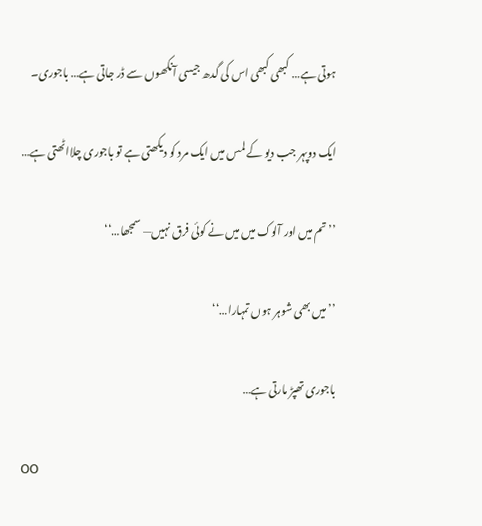ہوتی ہے… کبھی کبھی اس کی گدھ جیسی آنکھوں سے ڈر جاتی ہے… باجوری۔

ایک دوپہر جب دیو کے لمس میں ایک مرد کو دیکھتی ہے تو باجوری چلااٹھتی ہے…

’’تم میں اور آلوک میں میں نے کوئی فرق نہیں— سمجھا…‘‘

’’میں بھی شوہر ہوں تمہارا…‘‘

باجوری تھپڑ مارتی ہے…

ΟΟ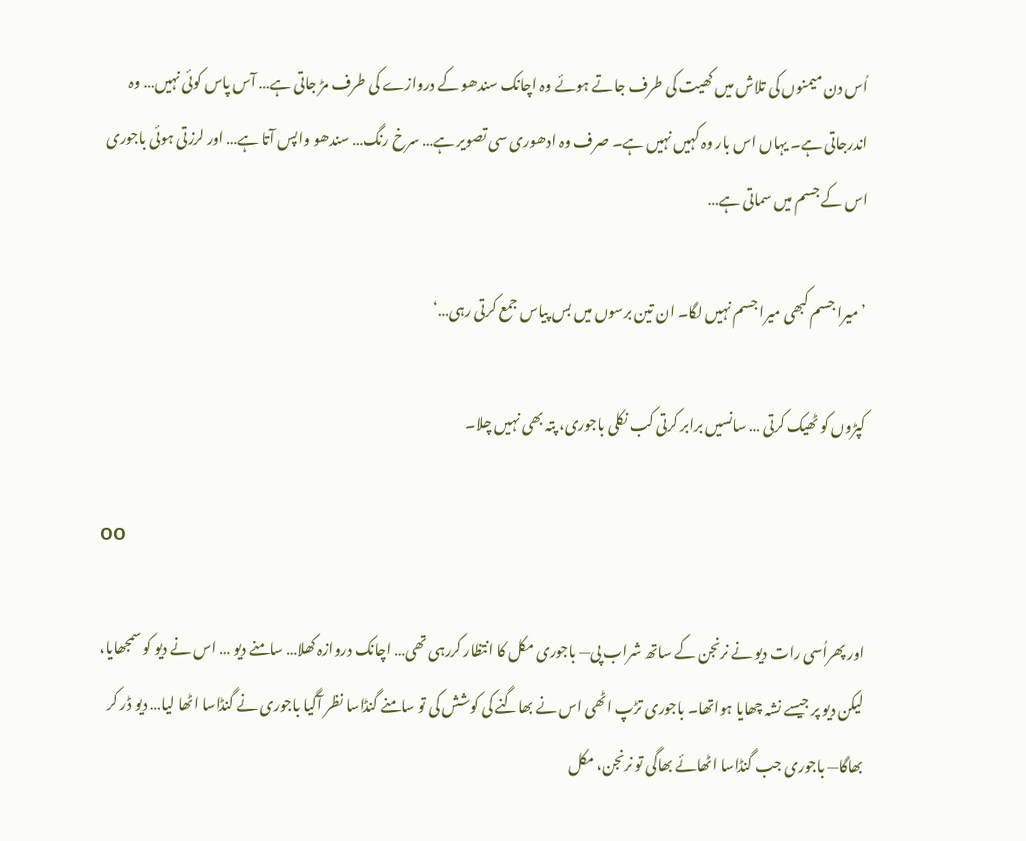اُس دن میمنوں کی تلاش میں کھیت کی طرف جاتے ہوئے وہ اچانک سندھو کے دروازے کی طرف مڑ جاتی ہے… آس پاس کوئی نہیں… وہ اندرجاتی ہے۔ یہاں اس بار وہ کہیں نہیں ہے۔ صرف وہ ادھوری سی تصویر ہے… سرخ رنگ… سندھو واپس آتا ہے… اور لرزتی ہوئی باجوری اس کے جسم میں سماتی ہے…

’میرا جسم کبھی میرا جسم نہیں لگا۔ ان تین برسوں میں بس پیاس جمع کرتی رہی…‘

کپڑوں کو ٹھیک کرتی … سانسیں برابر کرتی کب نکلی باجوری، پتہ بھی نہیں چلا۔

ΟΟ

اور پھراُسی رات دیو نے نرنجن کے ساتھ شراب پی— باجوری مکل کا انتظار کررہی تھی… اچانک دروازہ کھلا… سامنے دیو … اس نے دیو کو سمجھایا، لیکن دیو پر جیسے نشہ چھایا ہواتھا۔ باجوری تڑپ اٹھی اس نے بھاگنے کی کوشش کی تو سامنے گنڈاسا نظر آگیا باجوری نے گنڈاسا اٹھا لیا… دیو ڈر کر بھاگا— باجوری جب گنڈاسا اٹھائے بھاگی تو نرنجن، مکل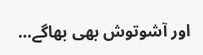اور آشوتوش بھی بھاگے…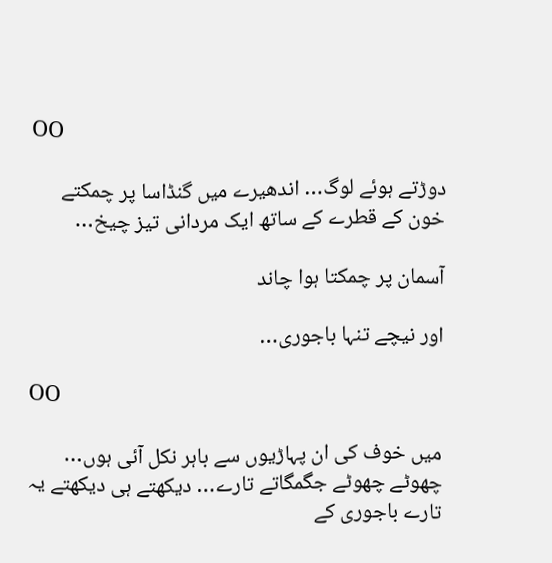ΟΟ

دوڑتے ہوئے لوگ… اندھیرے میں گنڈاسا پر چمکتے خون کے قطرے کے ساتھ ایک مردانی تیز چیخ…

آسمان پر چمکتا ہوا چاند

اور نیچے تنہا باجوری…

ΟΟ

میں خوف کی ان پہاڑیوں سے باہر نکل آئی ہوں… چھوٹے چھوٹے جگمگاتے تارے… دیکھتے ہی دیکھتے یہ تارے باجوری کے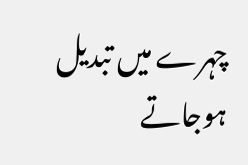چہرے میں تبدیل ہوجاتے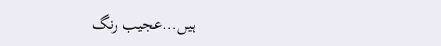ہیں…عجیب رنگ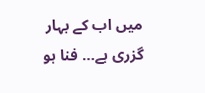میں اب کے بہار گزری ہے… فنا ہو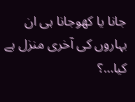جانا یا کھوجانا ہی ان بہاروں کی آخری منزل ہے کیا…؟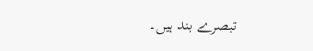تبصرے بند ہیں۔